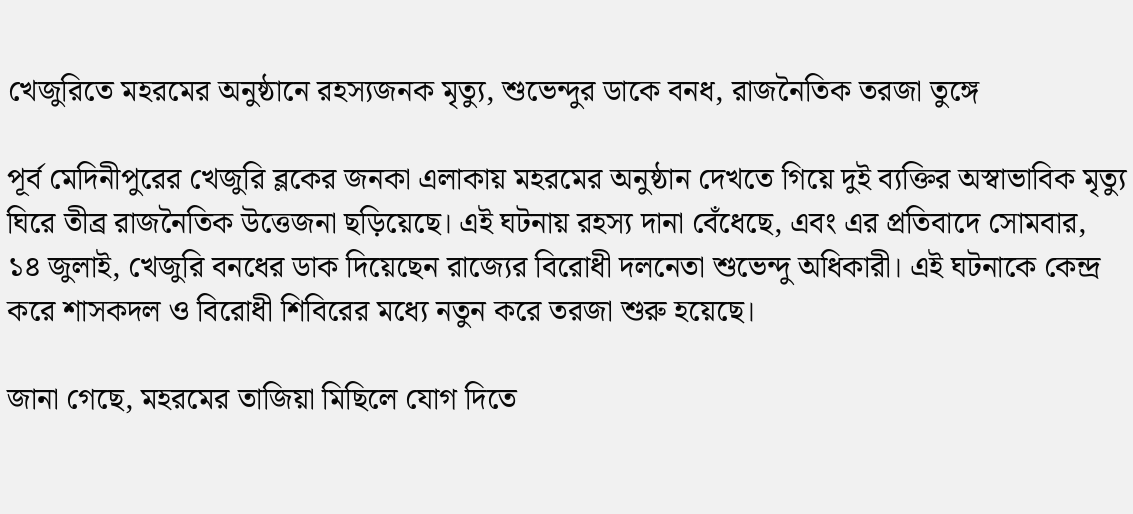খেজুরিতে মহরমের অনুষ্ঠানে রহস্যজনক মৃত্যু, শুভেন্দুর ডাকে বনধ, রাজনৈতিক তরজা তুঙ্গে

পূর্ব মেদিনীপুরের খেজুরি ব্লকের জনকা এলাকায় মহরমের অনুষ্ঠান দেখতে গিয়ে দুই ব্যক্তির অস্বাভাবিক মৃত্যু ঘিরে তীব্র রাজনৈতিক উত্তেজনা ছড়িয়েছে। এই ঘটনায় রহস্য দানা বেঁধেছে, এবং এর প্রতিবাদে সোমবার, ১৪ জুলাই, খেজুরি বনধের ডাক দিয়েছেন রাজ্যের বিরোধী দলনেতা শুভেন্দু অধিকারী। এই ঘটনাকে কেন্দ্র করে শাসকদল ও বিরোধী শিবিরের মধ্যে নতুন করে তরজা শুরু হয়েছে।

জানা গেছে, মহরমের তাজিয়া মিছিলে যোগ দিতে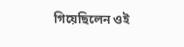গিয়েছিলেন ওই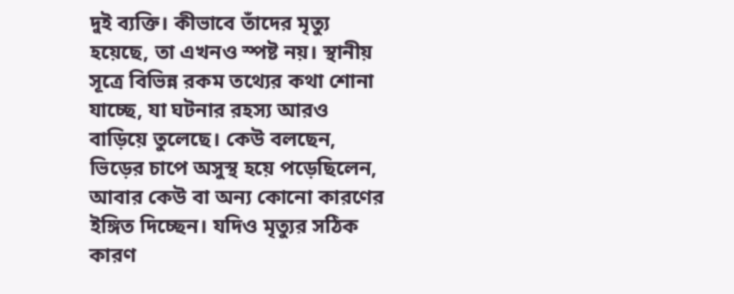দুই ব্যক্তি। কীভাবে তাঁদের মৃত্যু হয়েছে, তা এখনও স্পষ্ট নয়। স্থানীয় সূত্রে বিভিন্ন রকম তথ্যের কথা শোনা যাচ্ছে, যা ঘটনার রহস্য আরও বাড়িয়ে তুলেছে। কেউ বলছেন, ভিড়ের চাপে অসুস্থ হয়ে পড়েছিলেন, আবার কেউ বা অন্য কোনো কারণের ইঙ্গিত দিচ্ছেন। যদিও মৃত্যুর সঠিক কারণ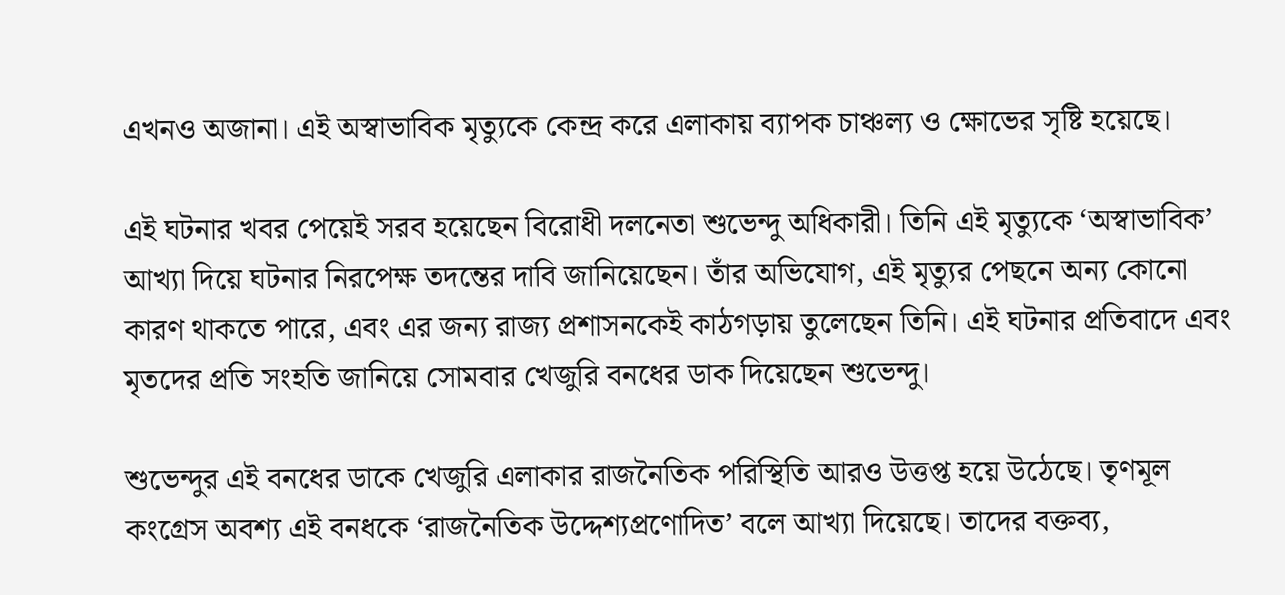এখনও অজানা। এই অস্বাভাবিক মৃত্যুকে কেন্দ্র করে এলাকায় ব্যাপক চাঞ্চল্য ও ক্ষোভের সৃষ্টি হয়েছে।

এই ঘটনার খবর পেয়েই সরব হয়েছেন বিরোধী দলনেতা শুভেন্দু অধিকারী। তিনি এই মৃত্যুকে ‘অস্বাভাবিক’ আখ্যা দিয়ে ঘটনার নিরপেক্ষ তদন্তের দাবি জানিয়েছেন। তাঁর অভিযোগ, এই মৃত্যুর পেছনে অন্য কোনো কারণ থাকতে পারে, এবং এর জন্য রাজ্য প্রশাসনকেই কাঠগড়ায় তুলেছেন তিনি। এই ঘটনার প্রতিবাদে এবং মৃতদের প্রতি সংহতি জানিয়ে সোমবার খেজুরি বনধের ডাক দিয়েছেন শুভেন্দু।

শুভেন্দুর এই বনধের ডাকে খেজুরি এলাকার রাজনৈতিক পরিস্থিতি আরও উত্তপ্ত হয়ে উঠেছে। তৃণমূল কংগ্রেস অবশ্য এই বনধকে ‘রাজনৈতিক উদ্দেশ্যপ্রণোদিত’ বলে আখ্যা দিয়েছে। তাদের বক্তব্য,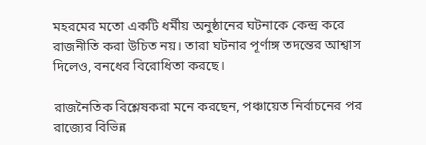মহরমের মতো একটি ধর্মীয় অনুষ্ঠানের ঘটনাকে কেন্দ্র করে রাজনীতি করা উচিত নয়। তারা ঘটনার পূর্ণাঙ্গ তদন্তের আশ্বাস দিলেও, বনধের বিরোধিতা করছে।

রাজনৈতিক বিশ্লেষকরা মনে করছেন, পঞ্চায়েত নির্বাচনের পর রাজ্যের বিভিন্ন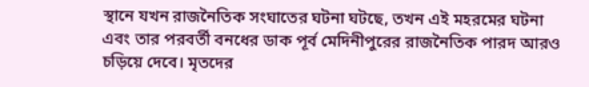স্থানে যখন রাজনৈতিক সংঘাতের ঘটনা ঘটছে, তখন এই মহরমের ঘটনা এবং তার পরবর্তী বনধের ডাক পূর্ব মেদিনীপুরের রাজনৈতিক পারদ আরও চড়িয়ে দেবে। মৃতদের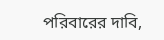পরিবারের দাবি,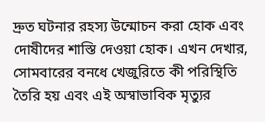দ্রুত ঘটনার রহস্য উন্মোচন করা হোক এবং দোষীদের শাস্তি দেওয়া হোক। এখন দেখার, সোমবারের বনধে খেজুরিতে কী পরিস্থিতি তৈরি হয় এবং এই অস্বাভাবিক মৃত্যুর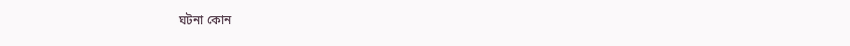ঘটনা কোন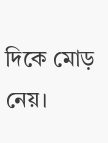দিকে মোড় নেয়।